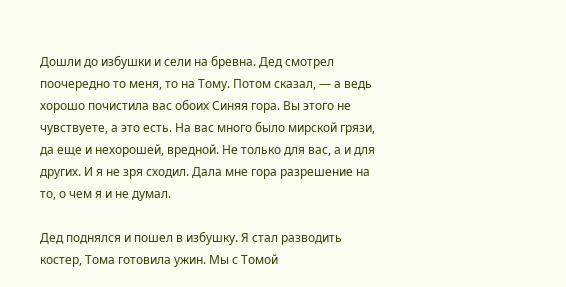Дошли до избушки и сели на бревна. Дед смотрел поочередно то меня, то на Тому. Потом сказал, — а ведь хорошо почистила вас обоих Синяя гора. Вы этого не чувствуете, а это есть. На вас много было мирской грязи, да еще и нехорошей, вредной. Не только для вас, а и для других. И я не зря сходил. Дала мне гора разрешение на то, о чем я и не думал.

Дед поднялся и пошел в избушку. Я стал разводить костер, Тома готовила ужин. Мы с Томой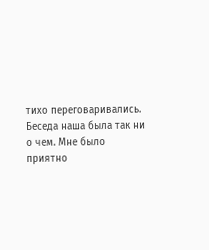тихо переговаривались. Беседа наша была так ни о чем. Мне было приятно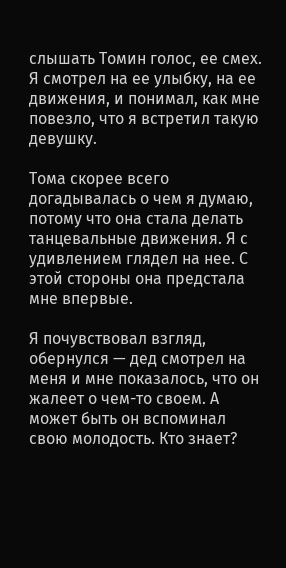слышать Томин голос, ее смех. Я смотрел на ее улыбку, на ее движения, и понимал, как мне повезло, что я встретил такую девушку.

Тома скорее всего догадывалась о чем я думаю, потому что она стала делать танцевальные движения. Я с удивлением глядел на нее. С этой стороны она предстала мне впервые.

Я почувствовал взгляд, обернулся — дед смотрел на меня и мне показалось, что он жалеет о чем-то своем. А может быть он вспоминал свою молодость. Кто знает?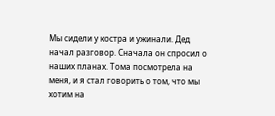Мы сидели у костра и ужинали. Дед начал разговор. Сначала он спросил о наших планах. Тома посмотрела на меня, и я стал говорить о том, что мы хотим на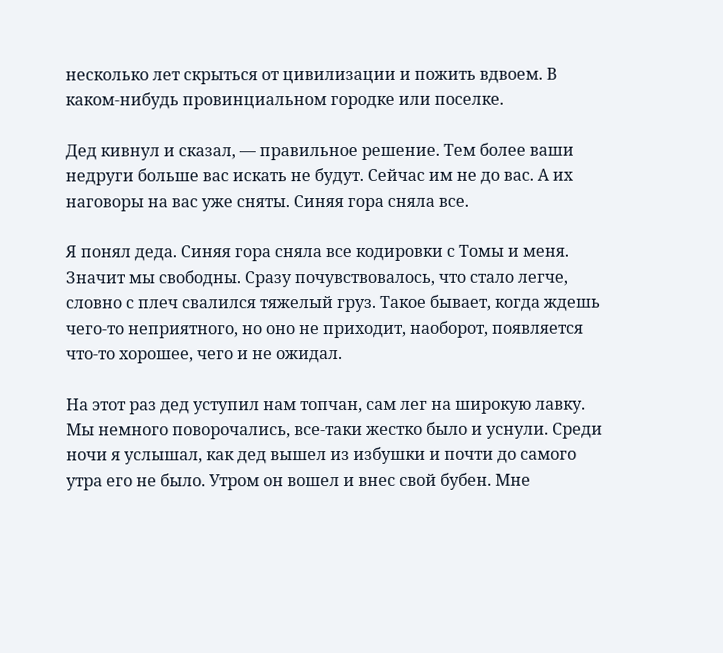несколько лет скрыться от цивилизации и пожить вдвоем. В каком-нибудь провинциальном городке или поселке.

Дед кивнул и сказал, — правильное решение. Тем более ваши недруги больше вас искать не будут. Сейчас им не до вас. А их наговоры на вас уже сняты. Синяя гора сняла все.

Я понял деда. Синяя гора сняла все кодировки с Томы и меня. Значит мы свободны. Сразу почувствовалось, что стало легче, словно с плеч свалился тяжелый груз. Такое бывает, когда ждешь чего-то неприятного, но оно не приходит, наоборот, появляется что-то хорошее, чего и не ожидал.

На этот раз дед уступил нам топчан, сам лег на широкую лавку. Мы немного поворочались, все-таки жестко было и уснули. Среди ночи я услышал, как дед вышел из избушки и почти до самого утра его не было. Утром он вошел и внес свой бубен. Мне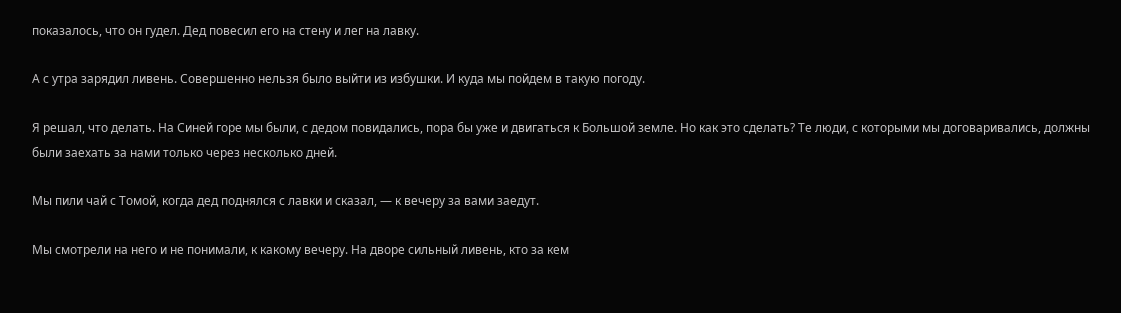показалось, что он гудел. Дед повесил его на стену и лег на лавку.

А с утра зарядил ливень. Совершенно нельзя было выйти из избушки. И куда мы пойдем в такую погоду.

Я решал, что делать. На Синей горе мы были, с дедом повидались, пора бы уже и двигаться к Большой земле. Но как это сделать? Те люди, с которыми мы договаривались, должны были заехать за нами только через несколько дней.

Мы пили чай с Томой, когда дед поднялся с лавки и сказал, — к вечеру за вами заедут.

Мы смотрели на него и не понимали, к какому вечеру. На дворе сильный ливень, кто за кем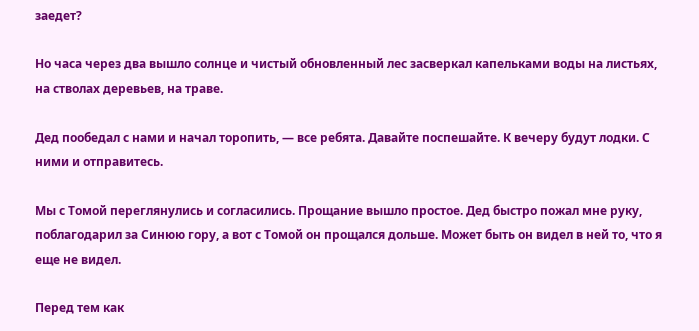заедет?

Но часа через два вышло солнце и чистый обновленный лес засверкал капельками воды на листьях, на стволах деревьев, на траве.

Дед пообедал с нами и начал торопить, — все ребята. Давайте поспешайте. К вечеру будут лодки. С ними и отправитесь.

Мы с Томой переглянулись и согласились. Прощание вышло простое. Дед быстро пожал мне руку, поблагодарил за Синюю гору, а вот с Томой он прощался дольше. Может быть он видел в ней то, что я еще не видел.

Перед тем как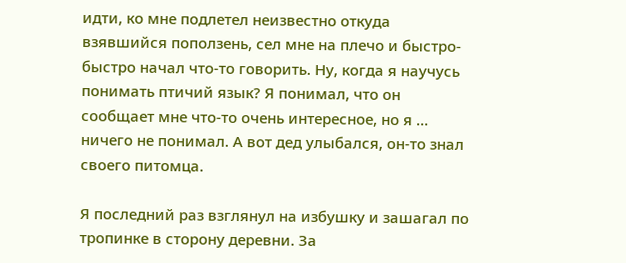идти, ко мне подлетел неизвестно откуда взявшийся поползень, сел мне на плечо и быстро-быстро начал что-то говорить. Ну, когда я научусь понимать птичий язык? Я понимал, что он сообщает мне что-то очень интересное, но я … ничего не понимал. А вот дед улыбался, он-то знал своего питомца.

Я последний раз взглянул на избушку и зашагал по тропинке в сторону деревни. За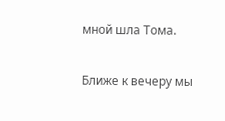мной шла Тома.

Ближе к вечеру мы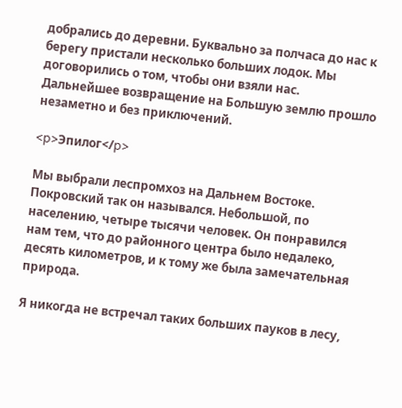добрались до деревни. Буквально за полчаса до нас к берегу пристали несколько больших лодок. Мы договорились о том, чтобы они взяли нас. Дальнейшее возвращение на Большую землю прошло незаметно и без приключений.

<p>Эпилог</p>

Мы выбрали леспромхоз на Дальнем Востоке. Покровский так он назывался. Небольшой, по населению, четыре тысячи человек. Он понравился нам тем, что до районного центра было недалеко, десять километров, и к тому же была замечательная природа.

Я никогда не встречал таких больших пауков в лесу,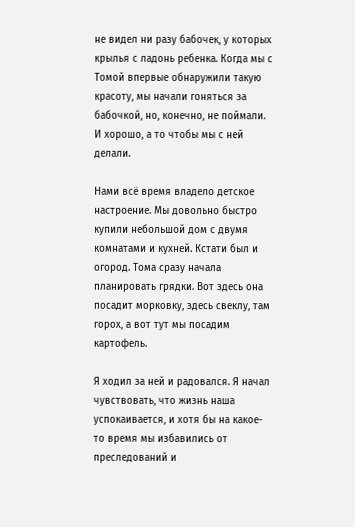не видел ни разу бабочек, у которых крылья с ладонь ребенка. Когда мы с Томой впервые обнаружили такую красоту, мы начали гоняться за бабочкой, но, конечно, не поймали. И хорошо, а то чтобы мы с ней делали.

Нами всё время владело детское настроение. Мы довольно быстро купили небольшой дом с двумя комнатами и кухней. Кстати был и огород. Тома сразу начала планировать грядки. Вот здесь она посадит морковку, здесь свеклу, там горох, а вот тут мы посадим картофель.

Я ходил за ней и радовался. Я начал чувствовать, что жизнь наша успокаивается, и хотя бы на какое-то время мы избавились от преследований и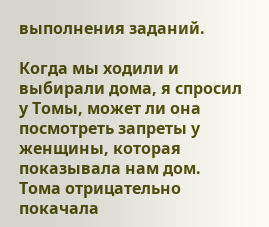выполнения заданий.

Когда мы ходили и выбирали дома, я спросил у Томы, может ли она посмотреть запреты у женщины, которая показывала нам дом. Тома отрицательно покачала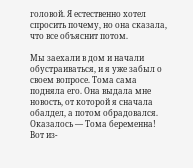головой. Я естественно хотел спросить почему, но она сказала, что все объяснит потом.

Мы заехали в дом и начали обустраиваться, и я уже забыл о своем вопросе. Тома сама подняла его. Она выдала мне новость, от которой я сначала обалдел, а потом обрадовался. Оказалось — Тома беременна! Вот из-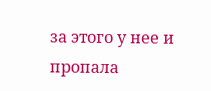за этого у нее и пропала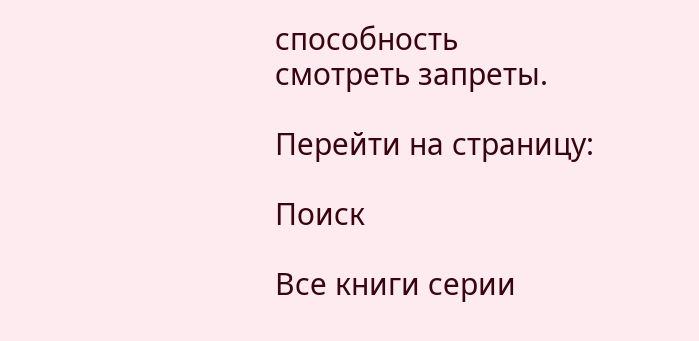способность смотреть запреты.

Перейти на страницу:

Поиск

Все книги серии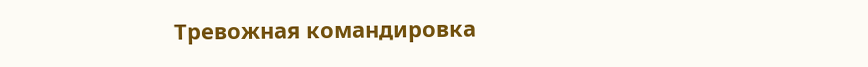Тревожная командировка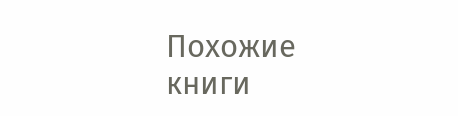Похожие книги